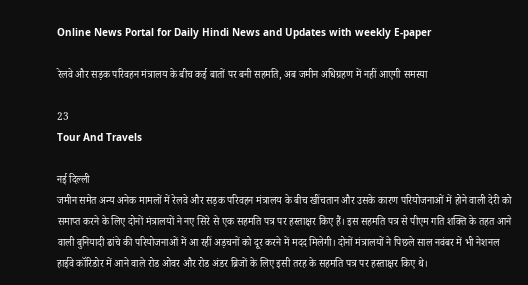Online News Portal for Daily Hindi News and Updates with weekly E-paper

रेलवे और सड़क परिवहन मंत्रालय के बीच कई बातों पर बनी सहमति, अब जमीन अधिग्रहण में नहीं आएगी समस्या

23
Tour And Travels

नई दिल्ली
जमीन समेत अन्य अनेक मामलों में रेलवे और सड़क परिवहन मंत्रालय के बीच खींचतान और उसके कारण परियोजनाओं में होने वाली देरी को समाप्त करने के लिए दोनों मंत्रालयों ने नए सिरे से एक सहमति पत्र पर हस्ताक्षर किए हैं। इस सहमति पत्र से पीएम गति शक्ति के तहत आने वाली बुनियादी ढांचे की परियोजनाओं में आ रहीं अड़चनों को दूर करने में मदद मिलेगी। दोनों मंत्रालयों ने पिछले साल नवंबर में भी नेशनल हाईवे कॉरिडोर में आने वाले रोड ओवर और रोड अंडर ब्रिजों के लिए इसी तरह के सहमति पत्र पर हस्ताक्षर किए थे।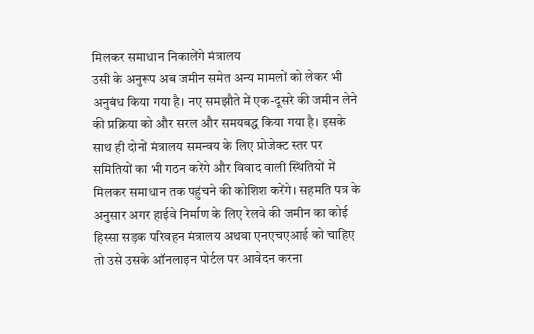मिलकर समाधान निकालेंगे मंत्रालय
उसी के अनुरूप अब जमीन समेत अन्य मामलों को लेकर भी अनुबंध किया गया है। नए समझौते में एक-दूसरे की जमीन लेने की प्रक्रिया को और सरल और समयबद्ध किया गया है। इसके साथ ही दोनों मंत्रालय समन्वय के लिए प्रोजेक्ट स्तर पर समितियों का भी गठन करेंगे और विवाद वाली स्थितियों में मिलकर समाधान तक पहुंचने की कोशिश करेंगे। सहमति पत्र के अनुसार अगर हाईवे निर्माण के लिए रेलवे की जमीन का कोई हिस्सा सड़क परिवहन मंत्रालय अथवा एनएचएआई को चाहिए तो उसे उसके ऑनलाइन पोर्टल पर आवेदन करना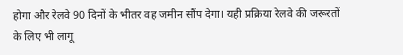होगा और रेलवे 90 दिनों के भीतर वह जमीन सौंप देगा। यही प्रक्रिया रेलवे की जरूरतों के लिए भी लागू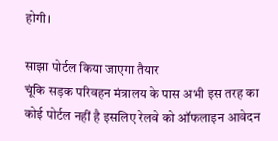होगी।

साझा पोर्टल किया जाएगा तैयार
चूंकि सड़क परिवहन मंत्रालय के पास अभी इस तरह का कोई पोर्टल नहीं है इसलिए रेलवे को ऑफलाइन आवेदन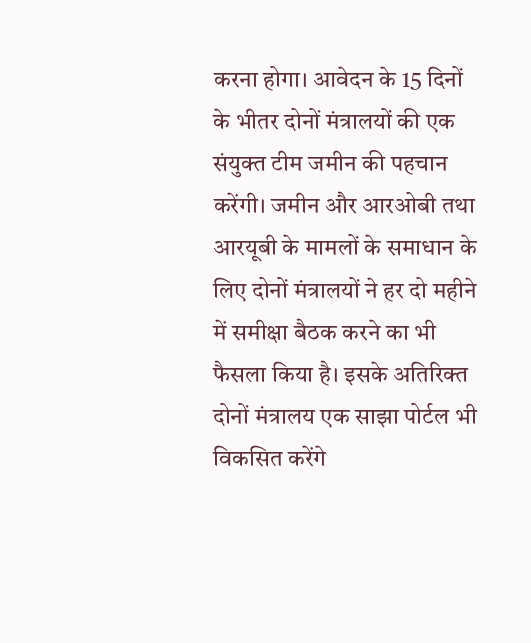करना होगा। आवेदन के 15 दिनों के भीतर दोनों मंत्रालयों की एक संयुक्त टीम जमीन की पहचान करेंगी। जमीन और आरओबी तथा आरयूबी के मामलों के समाधान के लिए दोनों मंत्रालयों ने हर दो महीने में समीक्षा बैठक करने का भी फैसला किया है। इसके अतिरिक्त दोनों मंत्रालय एक साझा पोर्टल भी विकसित करेंगे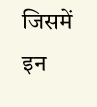जिसमें इन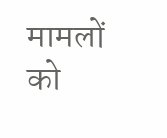मामलों को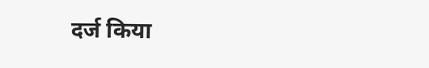दर्ज किया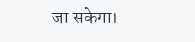जा सकेगा।